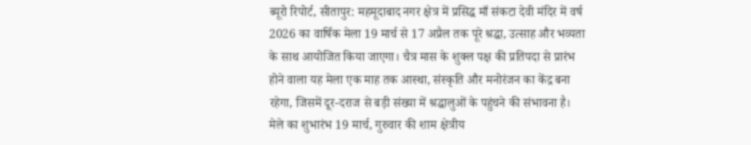ब्यूरो रिपोर्ट, सीतापुर: महमूदाबाद नगर क्षेत्र में प्रसिद्ध माँ संकटा देवी मंदिर में वर्ष 2026 का वार्षिक मेला 19 मार्च से 17 अप्रैल तक पूरे श्रद्धा, उत्साह और भव्यता के साथ आयोजित किया जाएगा। चैत्र मास के शुक्ल पक्ष की प्रतिपदा से प्रारंभ होने वाला यह मेला एक माह तक आस्था, संस्कृति और मनोरंजन का केंद्र बना रहेगा, जिसमें दूर-दराज से बड़ी संख्या में श्रद्धालुओं के पहुंचने की संभावना है।
मेले का शुभारंभ 19 मार्च, गुरुवार की शाम क्षेत्रीय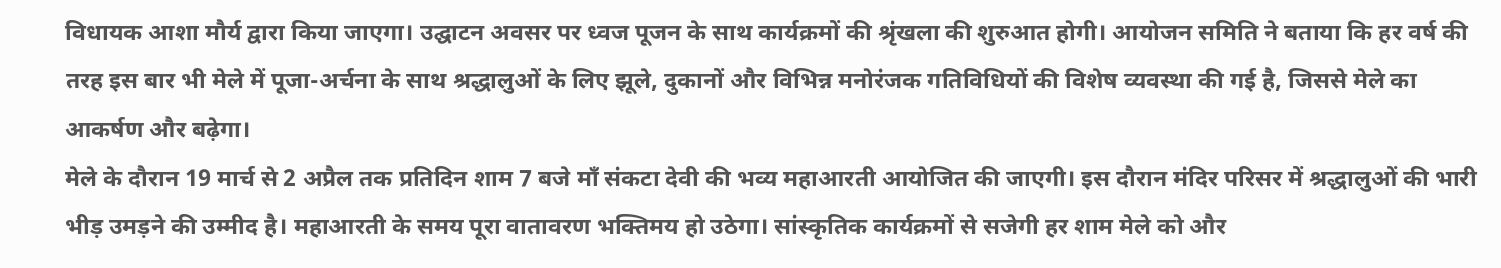विधायक आशा मौर्य द्वारा किया जाएगा। उद्घाटन अवसर पर ध्वज पूजन के साथ कार्यक्रमों की श्रृंखला की शुरुआत होगी। आयोजन समिति ने बताया कि हर वर्ष की तरह इस बार भी मेले में पूजा-अर्चना के साथ श्रद्धालुओं के लिए झूले, दुकानों और विभिन्न मनोरंजक गतिविधियों की विशेष व्यवस्था की गई है, जिससे मेले का आकर्षण और बढ़ेगा।
मेले के दौरान 19 मार्च से 2 अप्रैल तक प्रतिदिन शाम 7 बजे माँ संकटा देवी की भव्य महाआरती आयोजित की जाएगी। इस दौरान मंदिर परिसर में श्रद्धालुओं की भारी भीड़ उमड़ने की उम्मीद है। महाआरती के समय पूरा वातावरण भक्तिमय हो उठेगा। सांस्कृतिक कार्यक्रमों से सजेगी हर शाम मेले को और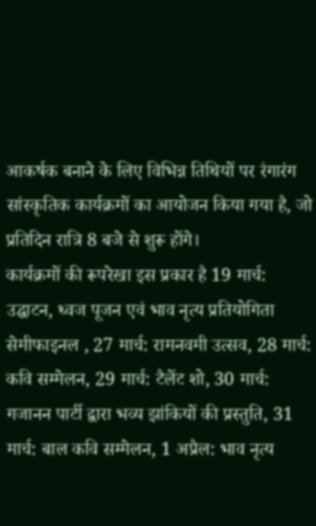आकर्षक बनाने के लिए विभिन्न तिथियों पर रंगारंग सांस्कृतिक कार्यक्रमों का आयोजन किया गया है, जो प्रतिदिन रात्रि 8 बजे से शुरू होंगे।
कार्यक्रमों की रूपरेखा इस प्रकार है 19 मार्च: उद्घाटन, ध्वज पूजन एवं भाव नृत्य प्रतियोगिता सेमीफाइनल , 27 मार्च: रामनवमी उत्सव, 28 मार्च: कवि सम्मेलन, 29 मार्च: टैलेंट शो, 30 मार्च: गजानन पार्टी द्वारा भव्य झांकियों की प्रस्तुति, 31 मार्च: बाल कवि सम्मेलन, 1 अप्रैल: भाव नृत्य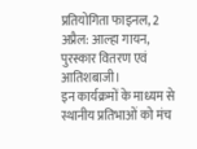प्रतियोगिता फाइनल, 2 अप्रैल: आल्हा गायन, पुरस्कार वितरण एवं आतिशबाजी।
इन कार्यक्रमों के माध्यम से स्थानीय प्रतिभाओं को मंच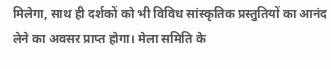मिलेगा, साथ ही दर्शकों को भी विविध सांस्कृतिक प्रस्तुतियों का आनंद लेने का अवसर प्राप्त होगा। मेला समिति के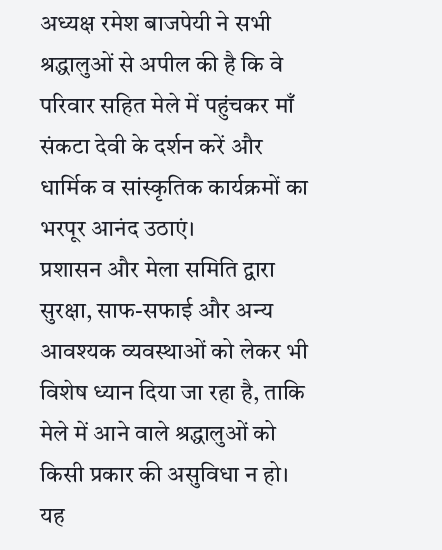अध्यक्ष रमेश बाजपेयी ने सभी श्रद्धालुओं से अपील की है कि वे परिवार सहित मेले में पहुंचकर माँ संकटा देवी के दर्शन करें और धार्मिक व सांस्कृतिक कार्यक्रमों का भरपूर आनंद उठाएं।
प्रशासन और मेला समिति द्वारा सुरक्षा, साफ-सफाई और अन्य आवश्यक व्यवस्थाओं को लेकर भी विशेष ध्यान दिया जा रहा है, ताकि मेले में आने वाले श्रद्धालुओं को किसी प्रकार की असुविधा न हो। यह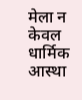मेला न केवल धार्मिक आस्था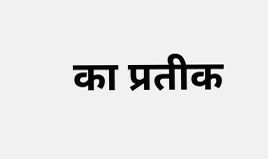का प्रतीक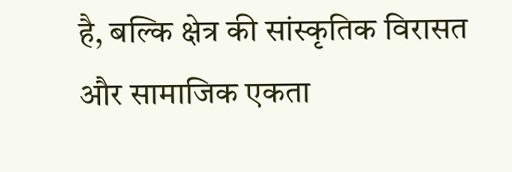है, बल्कि क्षेत्र की सांस्कृतिक विरासत और सामाजिक एकता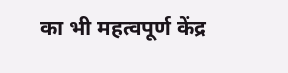का भी महत्वपूर्ण केंद्र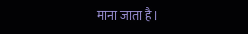माना जाता है।